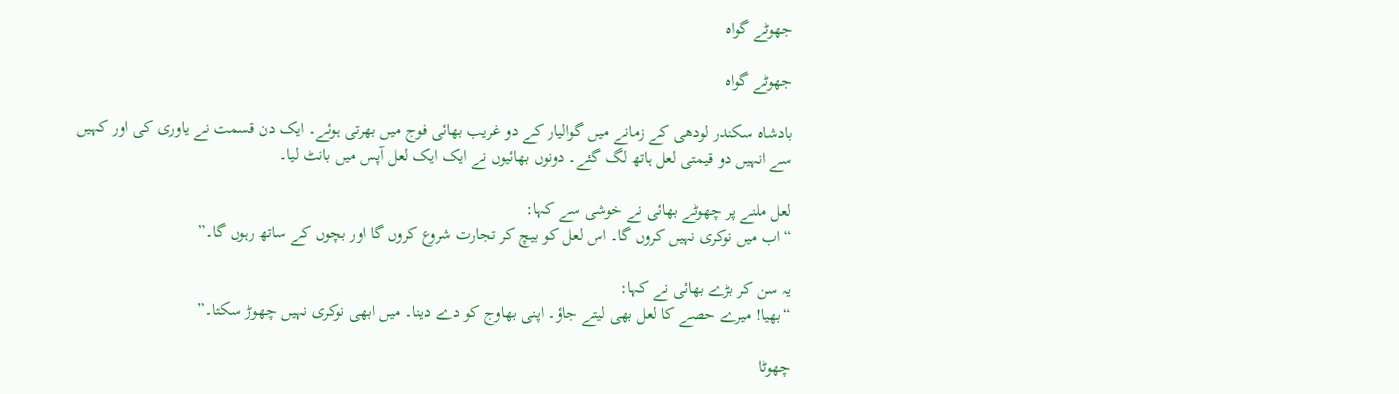جھوٹے گواہ

جھوٹے گواہ

بادشاہ سکندر لودھی کے زمانے میں گوالیار کے دو غریب بھائی فوج میں بھرتی ہوئے۔ ایک دن قسمت نے یاوری کی اور کہیں سے انہیں دو قیمتی لعل ہاتھ لگ گئے۔ دونوں بھائیوں نے ایک ایک لعل آپس میں بانٹ لیا۔

لعل ملنے پر چھوٹے بھائی نے خوشی سے کہا:
“اب میں نوکری نہیں کروں گا۔ اس لعل کو بیچ کر تجارت شروع کروں گا اور بچوں کے ساتھ رہوں گا۔”

یہ سن کر بڑے بھائی نے کہا:
“بھیا! میرے حصے کا لعل بھی لیتے جاؤ۔ اپنی بھاوج کو دے دینا۔ میں ابھی نوکری نہیں چھوڑ سکتا۔”

چھوٹا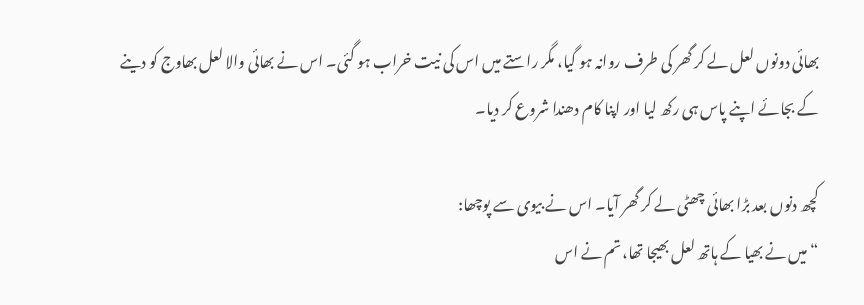بھائی دونوں لعل لے کر گھر کی طرف روانہ ہو گیا، مگر راستے میں اس کی نیت خراب ہو گئی۔ اس نے بھائی والا لعل بھاوج کو دینے کے بجائے اپنے پاس ہی رکھ لیا اور اپنا کام دھندا شروع کر دیا۔

کچھ دنوں بعد بڑا بھائی چھٹی لے کر گھر آیا۔ اس نے بیوی سے پوچھا:
“میں نے بھیا کے ہاتھ لعل بھیجا تھا، تم نے اس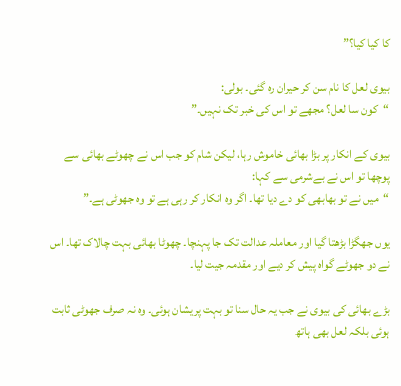کا کیا کیا؟”

بیوی لعل کا نام سن کر حیران رہ گئی۔ بولی:
“کون سا لعل؟ مجھے تو اس کی خبر تک نہیں۔”

بیوی کے انکار پر بڑا بھائی خاموش رہا، لیکن شام کو جب اس نے چھوٹے بھائی سے پوچھا تو اس نے بےشرمی سے کہا:
“میں نے تو بھابھی کو دے دیا تھا۔ اگر وہ انکار کر رہی ہے تو وہ جھوٹی ہے۔”

یوں جھگڑا بڑھتا گیا اور معاملہ عدالت تک جا پہنچا۔ چھوٹا بھائی بہت چالاک تھا۔ اس نے دو جھوٹے گواہ پیش کر دیے اور مقدمہ جیت لیا۔

بڑے بھائی کی بیوی نے جب یہ حال سنا تو بہت پریشان ہوئی۔ وہ نہ صرف جھوٹی ثابت ہوئی بلکہ لعل بھی ہاتھ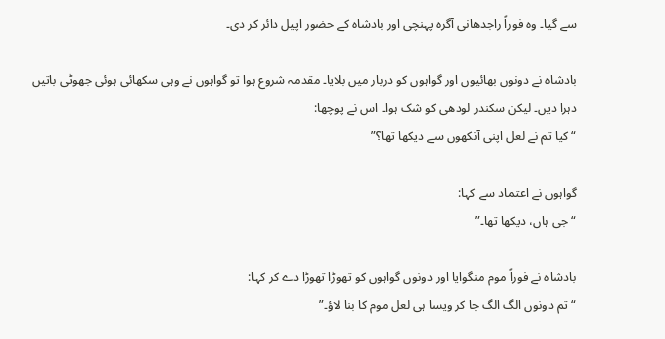سے گیا۔ وہ فوراً راجدھانی آگرہ پہنچی اور بادشاہ کے حضور اپیل دائر کر دی۔

بادشاہ نے دونوں بھائیوں اور گواہوں کو دربار میں بلایا۔ مقدمہ شروع ہوا تو گواہوں نے وہی سکھائی ہوئی جھوٹی باتیں دہرا دیں۔ لیکن سکندر لودھی کو شک ہوا۔ اس نے پوچھا:
“کیا تم نے لعل اپنی آنکھوں سے دیکھا تھا؟”

گواہوں نے اعتماد سے کہا:
“جی ہاں، دیکھا تھا۔”

بادشاہ نے فوراً موم منگوایا اور دونوں گواہوں کو تھوڑا تھوڑا دے کر کہا:
“تم دونوں الگ الگ جا کر ویسا ہی لعل موم کا بنا لاؤ۔”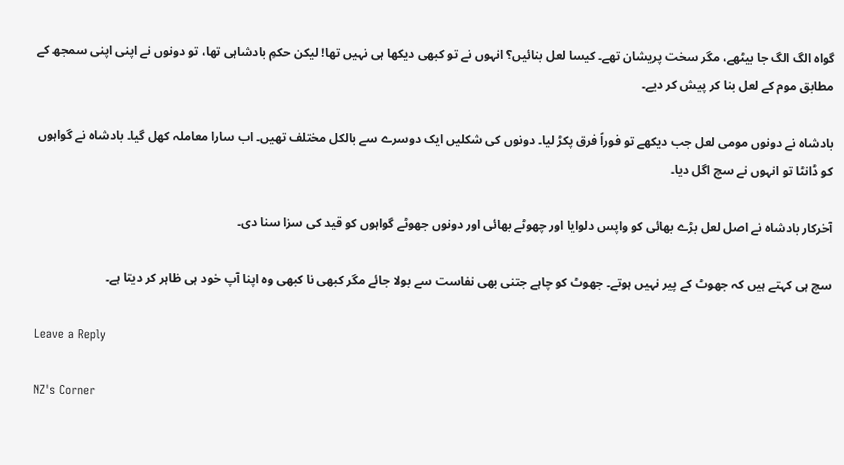گواہ الگ الگ جا بیٹھے، مگر سخت پریشان تھے۔ کیسا لعل بنائیں؟ انہوں نے تو کبھی دیکھا ہی نہیں تھا! لیکن حکمِ بادشاہی تھا، تو دونوں نے اپنی اپنی سمجھ کے مطابق موم کے لعل بنا کر پیش کر دیے۔

بادشاہ نے دونوں مومی لعل جب دیکھے تو فوراً فرق پکڑ لیا۔ دونوں کی شکلیں ایک دوسرے سے بالکل مختلف تھیں۔ اب سارا معاملہ کھل گیا۔ بادشاہ نے گواہوں کو ڈانٹا تو انہوں نے سچ اگل دیا۔

آخرکار بادشاہ نے اصل لعل بڑے بھائی کو واپس دلوایا اور چھوٹے بھائی اور دونوں جھوٹے گواہوں کو قید کی سزا سنا دی۔

سچ ہی کہتے ہیں کہ جھوٹ کے پیر نہیں ہوتے۔ جھوٹ کو چاہے جتنی بھی نفاست سے بولا جائے مگر کبھی نا کبھی وہ اپنا آپ خود ہی ظاہر کر دیتا ہے۔

Leave a Reply

NZ's Corner